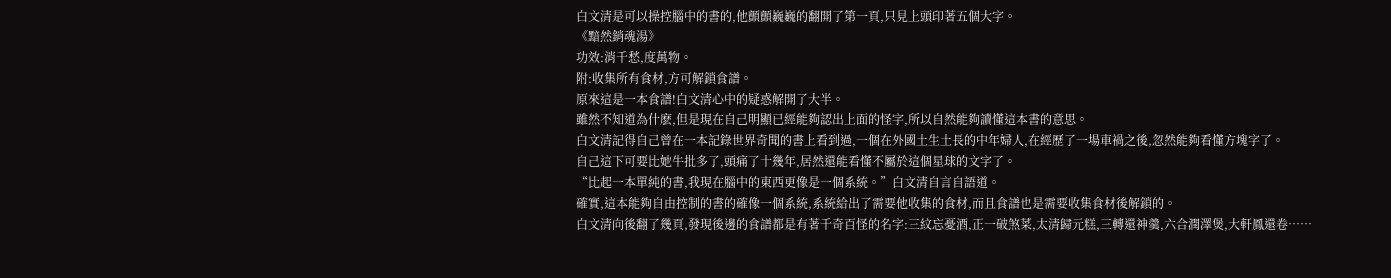白文清是可以操控腦中的書的,他顫顫巍巍的翻開了第一頁,只見上頭印著五個大字。
《黯然銷魂湯》
功效:消千愁,度萬物。
附:收集所有食材,方可解鎖食譜。
原來這是一本食譜!白文清心中的疑惑解開了大半。
雖然不知道為什麽,但是現在自己明顯已經能夠認出上面的怪字,所以自然能夠讀懂這本書的意思。
白文清記得自己曾在一本記錄世界奇聞的書上看到過,一個在外國土生土長的中年婦人,在經歷了一場車禍之後,忽然能夠看懂方塊字了。
自己這下可要比她牛批多了,頭痛了十幾年,居然還能看懂不屬於這個星球的文字了。
“比起一本單純的書,我現在腦中的東西更像是一個系統。”白文清自言自語道。
確實,這本能夠自由控制的書的確像一個系統,系統給出了需要他收集的食材,而且食譜也是需要收集食材後解鎖的。
白文清向後翻了幾頁,發現後邊的食譜都是有著千奇百怪的名字:三紋忘憂酒,正一破煞菜,太清歸元糕,三轉還神羹,六合潤澤煲,大軒鳳還卷……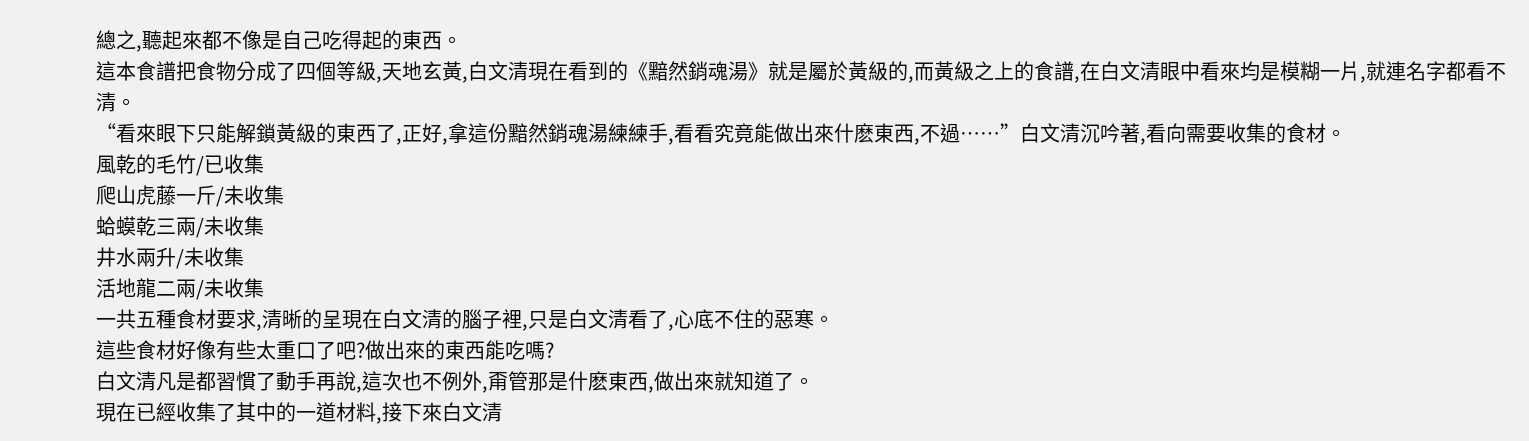總之,聽起來都不像是自己吃得起的東西。
這本食譜把食物分成了四個等級,天地玄黃,白文清現在看到的《黯然銷魂湯》就是屬於黃級的,而黃級之上的食譜,在白文清眼中看來均是模糊一片,就連名字都看不清。
“看來眼下只能解鎖黃級的東西了,正好,拿這份黯然銷魂湯練練手,看看究竟能做出來什麽東西,不過……”白文清沉吟著,看向需要收集的食材。
風乾的毛竹/已收集
爬山虎藤一斤/未收集
蛤蟆乾三兩/未收集
井水兩升/未收集
活地龍二兩/未收集
一共五種食材要求,清晰的呈現在白文清的腦子裡,只是白文清看了,心底不住的惡寒。
這些食材好像有些太重口了吧?做出來的東西能吃嗎?
白文清凡是都習慣了動手再說,這次也不例外,甭管那是什麽東西,做出來就知道了。
現在已經收集了其中的一道材料,接下來白文清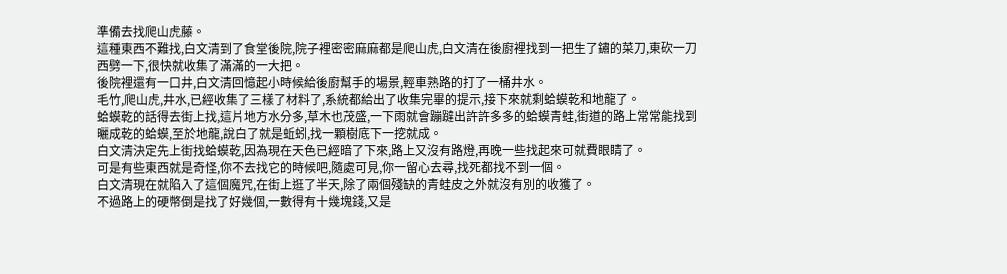準備去找爬山虎藤。
這種東西不難找,白文清到了食堂後院,院子裡密密麻麻都是爬山虎,白文清在後廚裡找到一把生了鏽的菜刀,東砍一刀西劈一下,很快就收集了滿滿的一大把。
後院裡還有一口井,白文清回憶起小時候給後廚幫手的場景,輕車熟路的打了一桶井水。
毛竹,爬山虎,井水,已經收集了三樣了材料了,系統都給出了收集完畢的提示,接下來就剩蛤蟆乾和地龍了。
蛤蟆乾的話得去街上找,這片地方水分多,草木也茂盛,一下雨就會蹦躂出許許多多的蛤蟆青蛙,街道的路上常常能找到曬成乾的蛤蟆,至於地龍,說白了就是蚯蚓,找一顆樹底下一挖就成。
白文清決定先上街找蛤蟆乾,因為現在天色已經暗了下來,路上又沒有路燈,再晚一些找起來可就費眼睛了。
可是有些東西就是奇怪,你不去找它的時候吧,隨處可見,你一留心去尋,找死都找不到一個。
白文清現在就陷入了這個魔咒,在街上逛了半天,除了兩個殘缺的青蛙皮之外就沒有別的收獲了。
不過路上的硬幣倒是找了好幾個,一數得有十幾塊錢,又是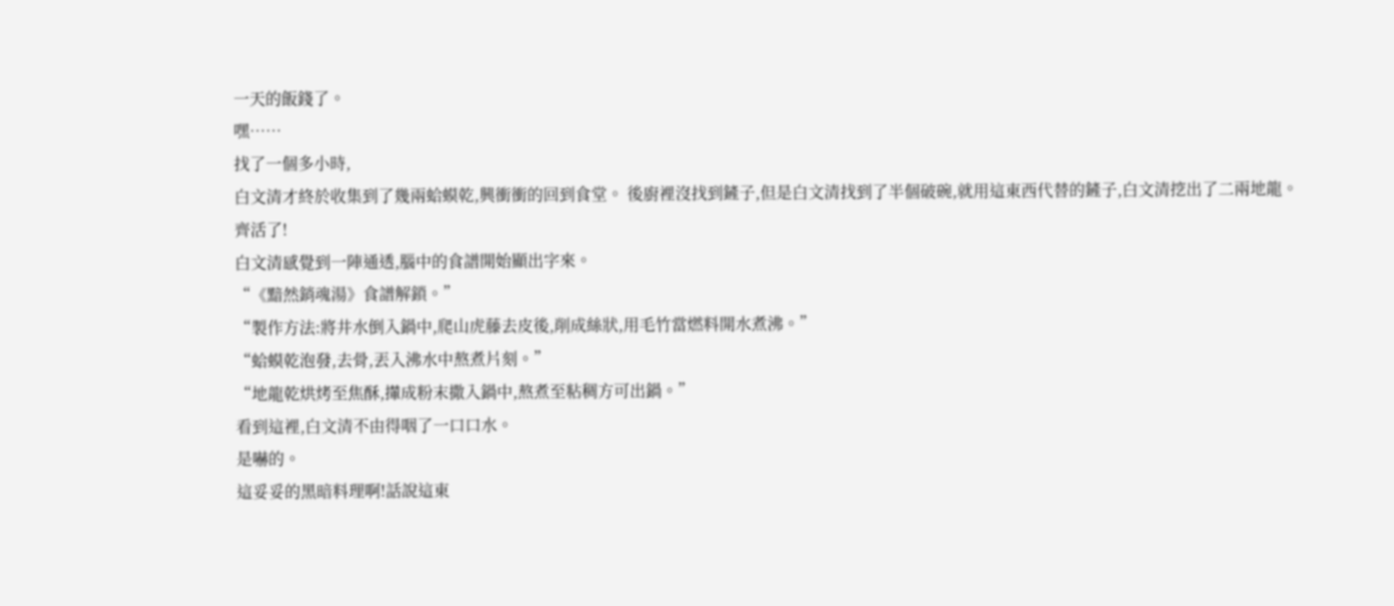一天的飯錢了。
嘿……
找了一個多小時,
白文清才終於收集到了幾兩蛤蟆乾,興衝衝的回到食堂。 後廚裡沒找到鏟子,但是白文清找到了半個破碗,就用這東西代替的鏟子,白文清挖出了二兩地龍。
齊活了!
白文清感覺到一陣通透,腦中的食譜開始顯出字來。
“《黯然銷魂湯》食譜解鎖。”
“製作方法:將井水倒入鍋中,爬山虎藤去皮後,削成絲狀,用毛竹當燃料開水煮沸。”
“蛤蟆乾泡發,去骨,丟入沸水中熬煮片刻。”
“地龍乾烘烤至焦酥,攆成粉末撒入鍋中,熬煮至粘稠方可出鍋。”
看到這裡,白文清不由得咽了一口口水。
是嚇的。
這妥妥的黑暗料理啊!話說這東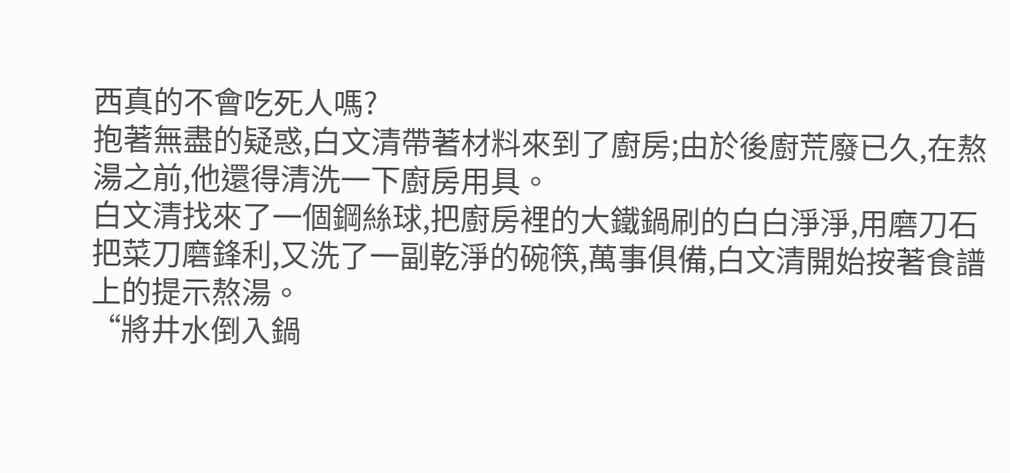西真的不會吃死人嗎?
抱著無盡的疑惑,白文清帶著材料來到了廚房;由於後廚荒廢已久,在熬湯之前,他還得清洗一下廚房用具。
白文清找來了一個鋼絲球,把廚房裡的大鐵鍋刷的白白淨淨,用磨刀石把菜刀磨鋒利,又洗了一副乾淨的碗筷,萬事俱備,白文清開始按著食譜上的提示熬湯。
“將井水倒入鍋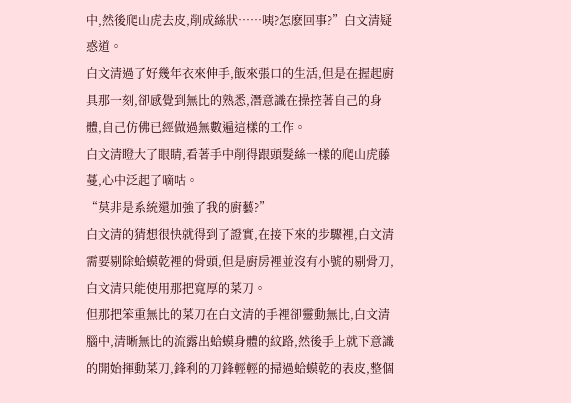中,然後爬山虎去皮,削成絲狀……咦?怎麽回事?”白文清疑惑道。
白文清過了好幾年衣來伸手,飯來張口的生活,但是在握起廚具那一刻,卻感覺到無比的熟悉,潛意識在操控著自己的身體,自己仿佛已經做過無數遍這樣的工作。
白文清瞪大了眼睛,看著手中削得跟頭髮絲一樣的爬山虎藤蔓,心中泛起了嘀咕。
“莫非是系統還加強了我的廚藝?”
白文清的猜想很快就得到了證實,在接下來的步驟裡,白文清需要剔除蛤蟆乾裡的骨頭,但是廚房裡並沒有小號的剔骨刀,白文清只能使用那把寬厚的菜刀。
但那把笨重無比的菜刀在白文清的手裡卻靈動無比,白文清腦中,清晰無比的流露出蛤蟆身體的紋路,然後手上就下意識的開始揮動菜刀,鋒利的刀鋒輕輕的掃過蛤蟆乾的表皮,整個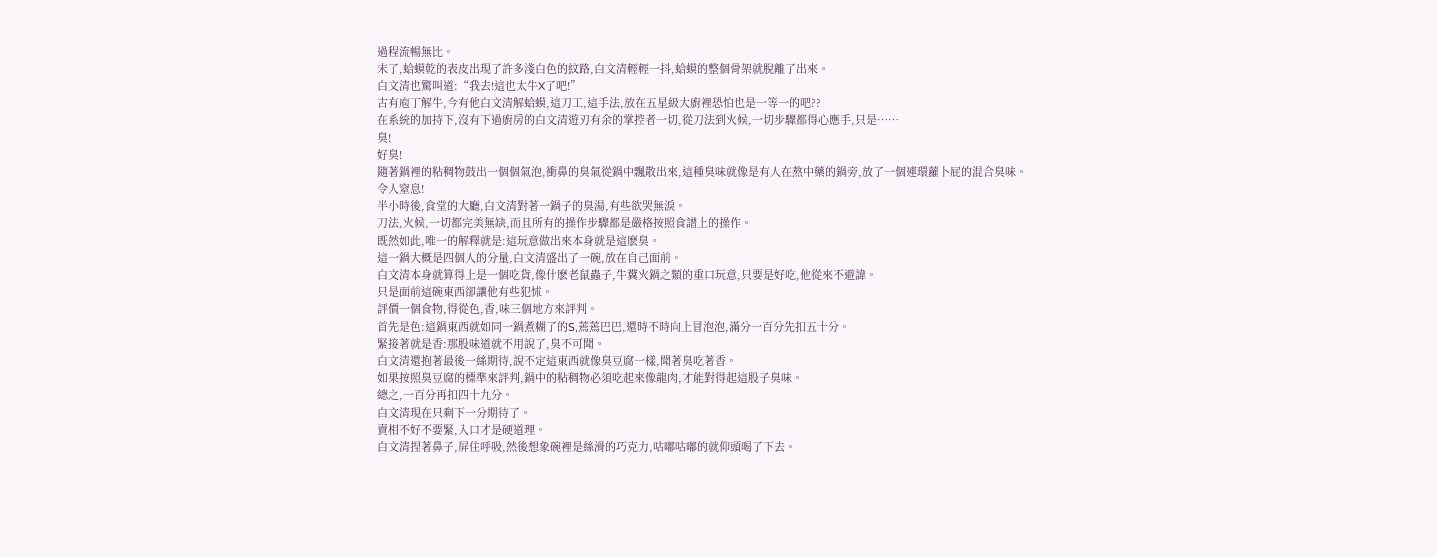過程流暢無比。
末了,蛤蟆乾的表皮出現了許多淺白色的紋路,白文清輕輕一抖,蛤蟆的整個骨架就脫離了出來。
白文清也驚叫道:“我去!這也太牛X了吧!”
古有庖丁解牛,今有他白文清解蛤蟆,這刀工,這手法,放在五星級大廚裡恐怕也是一等一的吧??
在系統的加持下,沒有下過廚房的白文清遊刃有余的掌控者一切,從刀法到火候,一切步驟都得心應手,只是……
臭!
好臭!
隨著鍋裡的粘稠物鼓出一個個氣泡,衝鼻的臭氣從鍋中飄散出來,這種臭味就像是有人在熬中藥的鍋旁,放了一個連環蘿卜屁的混合臭味。
令人窒息!
半小時後,食堂的大廳,白文清對著一鍋子的臭湯,有些欲哭無淚。
刀法,火候,一切都完美無缺,而且所有的操作步驟都是嚴格按照食譜上的操作。
既然如此,唯一的解釋就是:這玩意做出來本身就是這麽臭。
這一鍋大概是四個人的分量,白文清盛出了一碗,放在自己面前。
白文清本身就算得上是一個吃貨,像什麽老鼠蟲子,牛糞火鍋之類的重口玩意,只要是好吃,他從來不避諱。
只是面前這碗東西卻讓他有些犯怵。
評價一個食物,得從色,香,味三個地方來評判。
首先是色:這鍋東西就如同一鍋煮糊了的S,蔫蔫巴巴,還時不時向上冒泡泡,滿分一百分先扣五十分。
緊接著就是香:那股味道就不用說了,臭不可聞。
白文清還抱著最後一絲期待,說不定這東西就像臭豆腐一樣,聞著臭吃著香。
如果按照臭豆腐的標準來評判,鍋中的粘稠物必須吃起來像龍肉,才能對得起這股子臭味。
總之,一百分再扣四十九分。
白文清現在只剩下一分期待了。
賣相不好不要緊,入口才是硬道理。
白文清捏著鼻子,屏住呼吸,然後想象碗裡是絲滑的巧克力,咕嘟咕嘟的就仰頭喝了下去。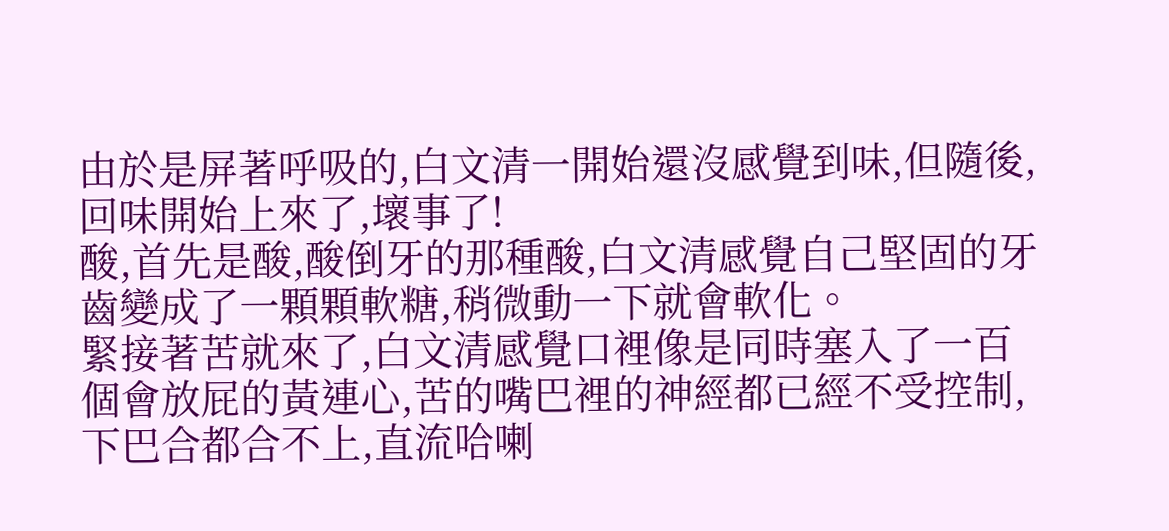由於是屏著呼吸的,白文清一開始還沒感覺到味,但隨後,回味開始上來了,壞事了!
酸,首先是酸,酸倒牙的那種酸,白文清感覺自己堅固的牙齒變成了一顆顆軟糖,稍微動一下就會軟化。
緊接著苦就來了,白文清感覺口裡像是同時塞入了一百個會放屁的黃連心,苦的嘴巴裡的神經都已經不受控制, 下巴合都合不上,直流哈喇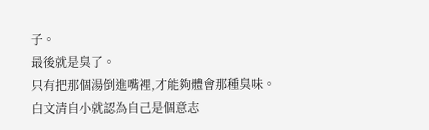子。
最後就是臭了。
只有把那個湯倒進嘴裡,才能夠體會那種臭味。
白文清自小就認為自己是個意志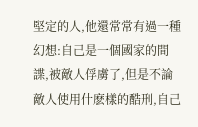堅定的人,他還常常有過一種幻想:自己是一個國家的間諜,被敵人俘虜了,但是不論敵人使用什麽樣的酷刑,自己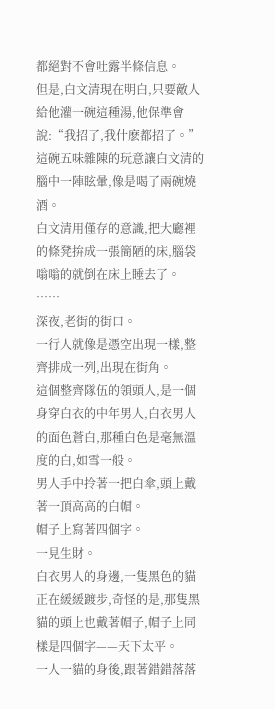都絕對不會吐露半條信息。
但是,白文清現在明白,只要敵人給他灌一碗這種湯,他保準會說:“我招了,我什麽都招了。”
這碗五味雜陳的玩意讓白文清的腦中一陣眩暈,像是喝了兩碗燒酒。
白文清用僅存的意識,把大廳裡的條凳拚成一張簡陋的床,腦袋嗡嗡的就倒在床上睡去了。
……
深夜,老街的街口。
一行人就像是憑空出現一樣,整齊排成一列,出現在街角。
這個整齊隊伍的領頭人,是一個身穿白衣的中年男人,白衣男人的面色蒼白,那種白色是毫無溫度的白,如雪一般。
男人手中拎著一把白傘,頭上戴著一頂高高的白帽。
帽子上寫著四個字。
一見生財。
白衣男人的身邊,一隻黑色的貓正在緩緩踱步,奇怪的是,那隻黑貓的頭上也戴著帽子,帽子上同樣是四個字——天下太平。
一人一貓的身後,跟著錯錯落落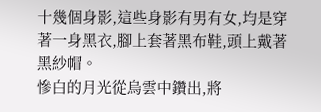十幾個身影,這些身影有男有女,均是穿著一身黑衣,腳上套著黑布鞋,頭上戴著黑紗帽。
慘白的月光從烏雲中鑽出,將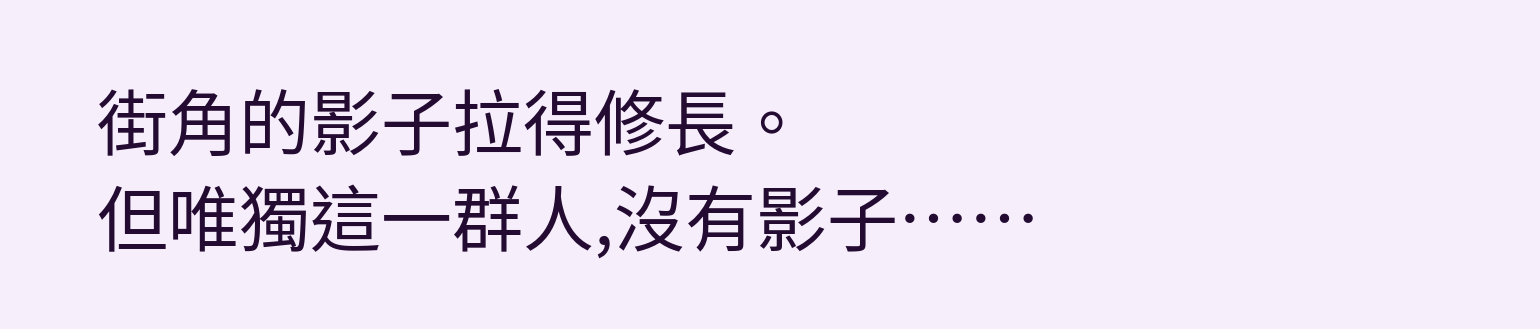街角的影子拉得修長。
但唯獨這一群人,沒有影子……